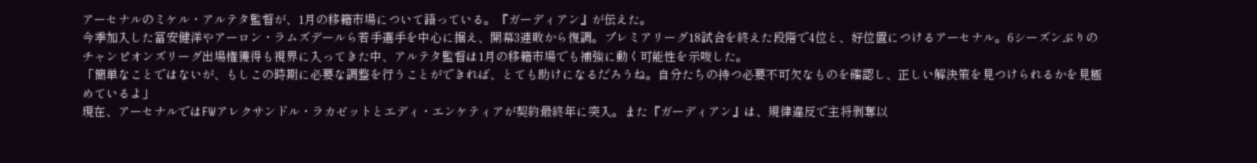アーセナルのミケル・アルテタ監督が、1月の移籍市場について語っている。『ガーディアン』が伝えた。
今季加入した冨安健洋やアーロン・ラムズデールら若手選手を中心に据え、開幕3連敗から復調。プレミアリーグ18試合を終えた段階で4位と、好位置につけるアーセナル。6シーズンぶりのチャンピオンズリーグ出場権獲得も視界に入ってきた中、アルテタ監督は1月の移籍市場でも補強に動く可能性を示唆した。
「簡単なことではないが、もしこの時期に必要な調整を行うことができれば、とても助けになるだろうね。自分たちの持つ必要不可欠なものを確認し、正しい解決策を見つけられるかを見極めているよ」
現在、アーセナルではFWアレクサンドル・ラカゼットとエディ・エンケティアが契約最終年に突入。また『ガーディアン』は、規律違反で主将剥奪以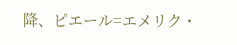降、ピエール=エメリク・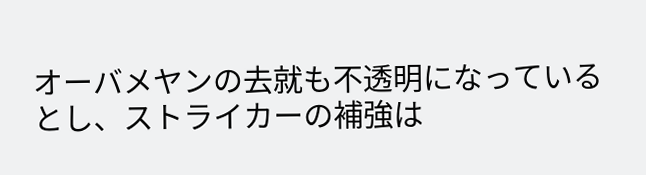オーバメヤンの去就も不透明になっているとし、ストライカーの補強は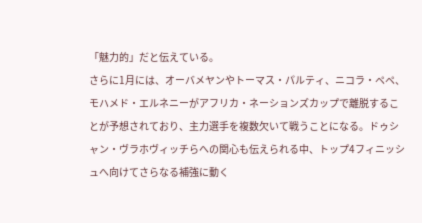「魅力的」だと伝えている。
さらに1月には、オーバメヤンやトーマス・パルティ、ニコラ・ペペ、モハメド・エルネニーがアフリカ・ネーションズカップで離脱することが予想されており、主力選手を複数欠いて戦うことになる。ドゥシャン・ヴラホヴィッチらへの関心も伝えられる中、トップ4フィニッシュへ向けてさらなる補強に動く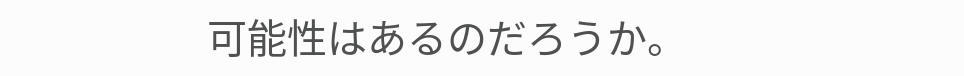可能性はあるのだろうか。